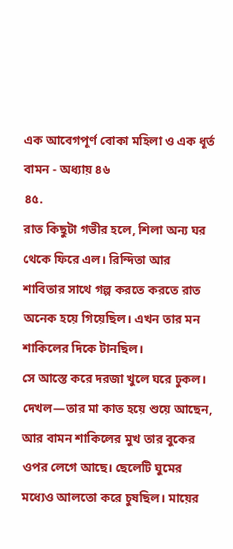এক আবেগপূর্ণ বোকা মহিলা ও এক ধূর্ত বামন - অধ্যায় ৪৬
৪৫.
রাত কিছুটা গভীর হলে, শিলা অন্য ঘর থেকে ফিরে এল। রিন্দিতা আর শাবিতার সাথে গল্প করতে করতে রাত অনেক হয়ে গিয়েছিল। এখন তার মন শাকিলের দিকে টানছিল।
সে আস্তে করে দরজা খুলে ঘরে ঢুকল। দেখল—তার মা কাত হয়ে শুয়ে আছেন, আর বামন শাকিলের মুখ তার বুকের ওপর লেগে আছে। ছেলেটি ঘুমের মধ্যেও আলতো করে চুষছিল। মায়ের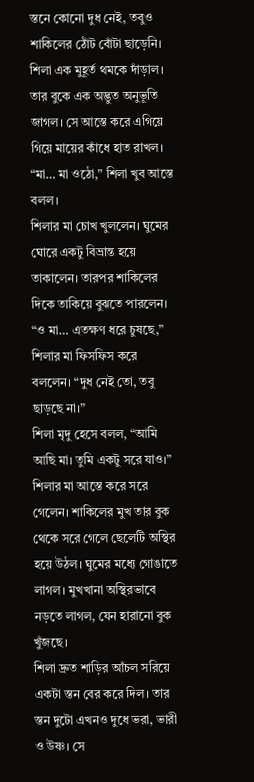স্তনে কোনো দুধ নেই, তবুও শাকিলের ঠোঁট বোঁটা ছাড়েনি।
শিলা এক মুহূর্ত থমকে দাঁড়াল। তার বুকে এক অদ্ভুত অনুভূতি জাগল। সে আস্তে করে এগিয়ে গিয়ে মায়ের কাঁধে হাত রাখল।
“মা… মা ওঠো,” শিলা খুব আস্তে বলল।
শিলার মা চোখ খুললেন। ঘুমের ঘোরে একটু বিভ্রান্ত হয়ে তাকালেন। তারপর শাকিলের দিকে তাকিয়ে বুঝতে পারলেন।
“ও মা… এতক্ষণ ধরে চুষছে,” শিলার মা ফিসফিস করে বললেন। “দুধ নেই তো, তবু ছাড়ছে না।”
শিলা মৃদু হেসে বলল, “আমি আছি মা। তুমি একটু সরে যাও।”
শিলার মা আস্তে করে সরে গেলেন। শাকিলের মুখ তার বুক থেকে সরে গেলে ছেলেটি অস্থির হয়ে উঠল। ঘুমের মধ্যে গোঙাতে লাগল। মুখখানা অস্থিরভাবে নড়তে লাগল, যেন হারানো বুক খুঁজছে।
শিলা দ্রুত শাড়ির আঁচল সরিয়ে একটা স্তন বের করে দিল। তার স্তন দুটো এখনও দুধে ভরা, ভারী ও উষ্ণ। সে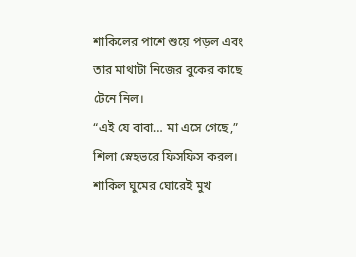শাকিলের পাশে শুয়ে পড়ল এবং তার মাথাটা নিজের বুকের কাছে টেনে নিল।
“এই যে বাবা… মা এসে গেছে,” শিলা স্নেহভরে ফিসফিস করল।
শাকিল ঘুমের ঘোরেই মুখ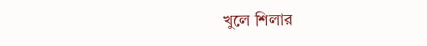খুলে শিলার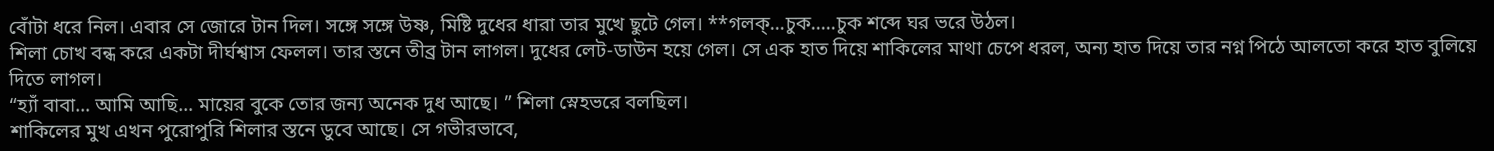বোঁটা ধরে নিল। এবার সে জোরে টান দিল। সঙ্গে সঙ্গে উষ্ণ, মিষ্টি দুধের ধারা তার মুখে ছুটে গেল। **গলক্…চুক.....চুক শব্দে ঘর ভরে উঠল।
শিলা চোখ বন্ধ করে একটা দীর্ঘশ্বাস ফেলল। তার স্তনে তীব্র টান লাগল। দুধের লেট-ডাউন হয়ে গেল। সে এক হাত দিয়ে শাকিলের মাথা চেপে ধরল, অন্য হাত দিয়ে তার নগ্ন পিঠে আলতো করে হাত বুলিয়ে দিতে লাগল।
“হ্যাঁ বাবা… আমি আছি… মায়ের বুকে তোর জন্য অনেক দুধ আছে। ” শিলা স্নেহভরে বলছিল।
শাকিলের মুখ এখন পুরোপুরি শিলার স্তনে ডুবে আছে। সে গভীরভাবে,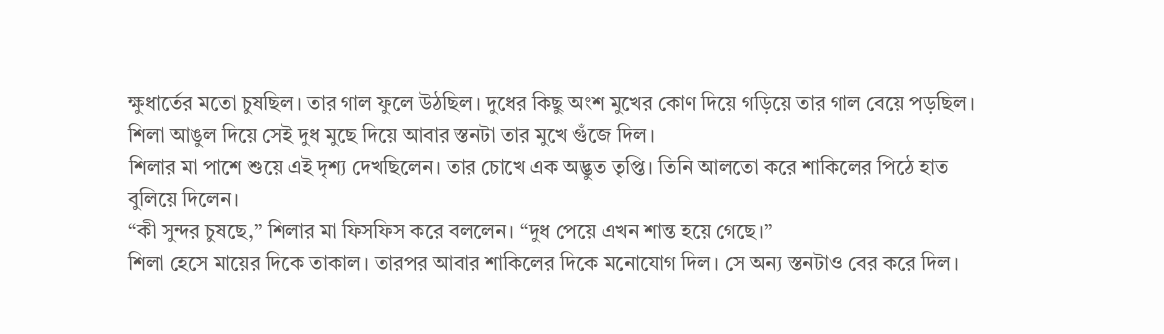ক্ষুধার্তের মতো চুষছিল। তার গাল ফুলে উঠছিল। দুধের কিছু অংশ মুখের কোণ দিয়ে গড়িয়ে তার গাল বেয়ে পড়ছিল। শিলা আঙুল দিয়ে সেই দুধ মুছে দিয়ে আবার স্তনটা তার মুখে গুঁজে দিল।
শিলার মা পাশে শুয়ে এই দৃশ্য দেখছিলেন। তার চোখে এক অদ্ভুত তৃপ্তি। তিনি আলতো করে শাকিলের পিঠে হাত বুলিয়ে দিলেন।
“কী সুন্দর চুষছে,” শিলার মা ফিসফিস করে বললেন। “দুধ পেয়ে এখন শান্ত হয়ে গেছে।”
শিলা হেসে মায়ের দিকে তাকাল। তারপর আবার শাকিলের দিকে মনোযোগ দিল। সে অন্য স্তনটাও বের করে দিল।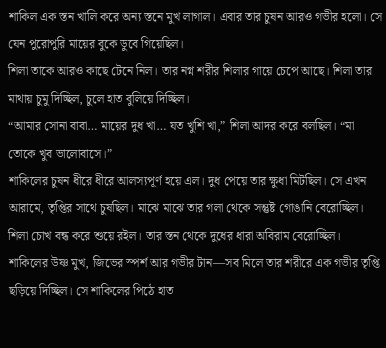শাকিল এক স্তন খালি করে অন্য স্তনে মুখ লাগাল। এবার তার চুষন আরও গভীর হলো। সে যেন পুরোপুরি মায়ের বুকে ডুবে গিয়েছিল।
শিলা তাকে আরও কাছে টেনে নিল। তার নগ্ন শরীর শিলার গায়ে চেপে আছে। শিলা তার মাথায় চুমু দিচ্ছিল, চুলে হাত বুলিয়ে দিচ্ছিল।
“আমার সোনা বাবা… মায়ের দুধ খা… যত খুশি খা,” শিলা আদর করে বলছিল। “মা তোকে খুব ভালোবাসে।”
শাকিলের চুষন ধীরে ধীরে আলস্যপূর্ণ হয়ে এল। দুধ পেয়ে তার ক্ষুধা মিটছিল। সে এখন আরামে, তৃপ্তির সাথে চুষছিল। মাঝে মাঝে তার গলা থেকে সন্তুষ্ট গোঙানি বেরোচ্ছিল।
শিলা চোখ বন্ধ করে শুয়ে রইল। তার স্তন থেকে দুধের ধারা অবিরাম বেরোচ্ছিল। শাকিলের উষ্ণ মুখ, জিভের স্পর্শ আর গভীর টান—সব মিলে তার শরীরে এক গভীর তৃপ্তি ছড়িয়ে দিচ্ছিল। সে শাকিলের পিঠে হাত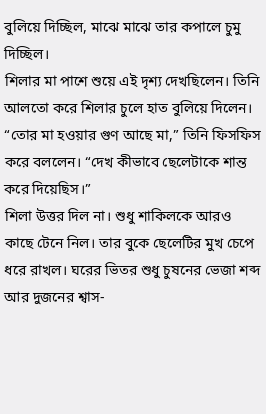বুলিয়ে দিচ্ছিল, মাঝে মাঝে তার কপালে চুমু দিচ্ছিল।
শিলার মা পাশে শুয়ে এই দৃশ্য দেখছিলেন। তিনি আলতো করে শিলার চুলে হাত বুলিয়ে দিলেন।
“তোর মা হওয়ার গুণ আছে মা,” তিনি ফিসফিস করে বললেন। “দেখ কীভাবে ছেলেটাকে শান্ত করে দিয়েছিস।”
শিলা উত্তর দিল না। শুধু শাকিলকে আরও কাছে টেনে নিল। তার বুকে ছেলেটির মুখ চেপে ধরে রাখল। ঘরের ভিতর শুধু চুষনের ভেজা শব্দ আর দুজনের শ্বাস-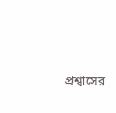প্রশ্বাসের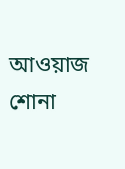আওয়াজ শোনা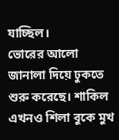যাচ্ছিল।
ভোরের আলো জানালা দিয়ে ঢুকতে শুরু করেছে। শাকিল এখনও শিলা বুকে মুখ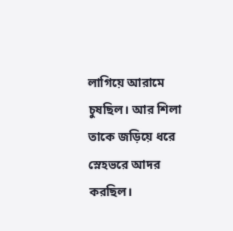লাগিয়ে আরামে চুষছিল। আর শিলা তাকে জড়িয়ে ধরে স্নেহভরে আদর করছিল।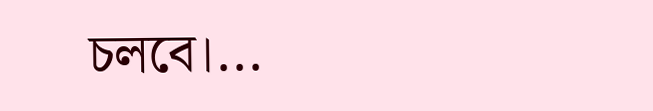চলবে।...